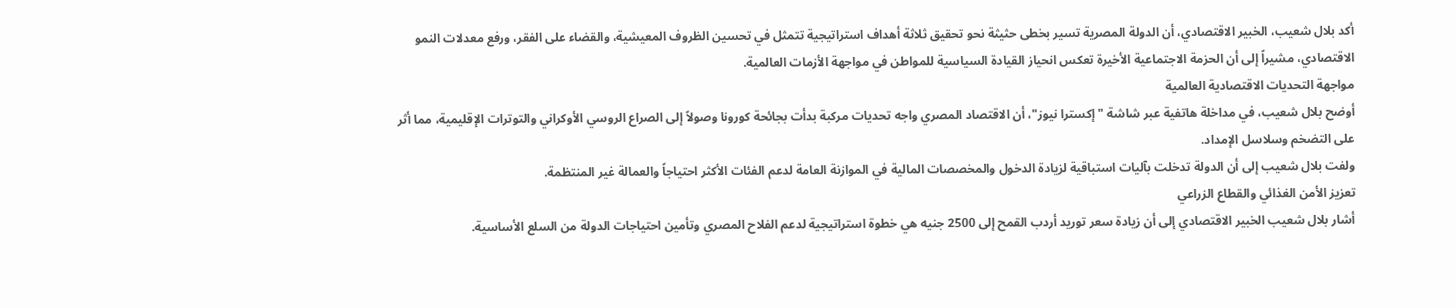أكد بلال شعيب، الخبير الاقتصادي، أن الدولة المصرية تسير بخطى حثيثة نحو تحقيق ثلاثة أهداف استراتيجية تتمثل في تحسين الظروف المعيشية، والقضاء على الفقر، ورفع معدلات النمو الاقتصادي، مشيراً إلى أن الحزمة الاجتماعية الأخيرة تعكس انحياز القيادة السياسية للمواطن في مواجهة الأزمات العالمية.
مواجهة التحديات الاقتصادية العالمية
أوضح بلال شعيب، في مداخلة هاتفية عبر شاشة "إكسترا نيوز"، أن الاقتصاد المصري واجه تحديات مركبة بدأت بجائحة كورونا وصولاً إلى الصراع الروسي الأوكراني والتوترات الإقليمية، مما أثر على التضخم وسلاسل الإمداد.
ولفت بلال شعيب إلى أن الدولة تدخلت بآليات استباقية لزيادة الدخول والمخصصات المالية في الموازنة العامة لدعم الفئات الأكثر احتياجاً والعمالة غير المنتظمة.
تعزيز الأمن الغذائي والقطاع الزراعي
أشار بلال شعيب الخبير الاقتصادي إلى أن زيادة سعر توريد أردب القمح إلى 2500 جنيه هي خطوة استراتيجية لدعم الفلاح المصري وتأمين احتياجات الدولة من السلع الأساسية.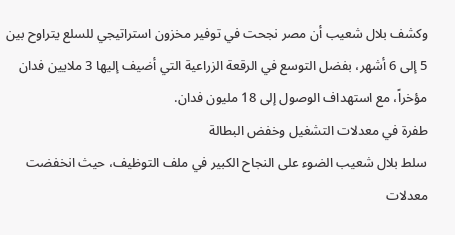وكشف بلال شعيب أن مصر نجحت في توفير مخزون استراتيجي للسلع يتراوح بين 5 إلى 6 أشهر، بفضل التوسع في الرقعة الزراعية التي أضيف إليها 3 ملايين فدان مؤخراً، مع استهداف الوصول إلى 18 مليون فدان.
طفرة في معدلات التشغيل وخفض البطالة
سلط بلال شعيب الضوء على النجاح الكبير في ملف التوظيف، حيث انخفضت معدلات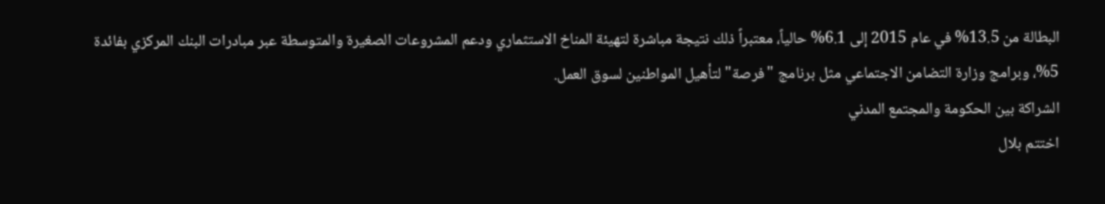البطالة من 13.5% في عام 2015 إلى 6.1% حالياً، معتبراً ذلك نتيجة مباشرة لتهيئة المناخ الاستثماري ودعم المشروعات الصغيرة والمتوسطة عبر مبادرات البنك المركزي بفائدة 5%، وبرامج وزارة التضامن الاجتماعي مثل برنامج "فرصة" لتأهيل المواطنين لسوق العمل.
الشراكة بين الحكومة والمجتمع المدني
اختتم بلال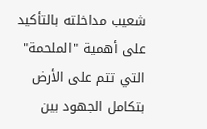شعيب مداخلته بالتأكيد على أهمية "الملحمة" التي تتم على الأرض بتكامل الجهود بين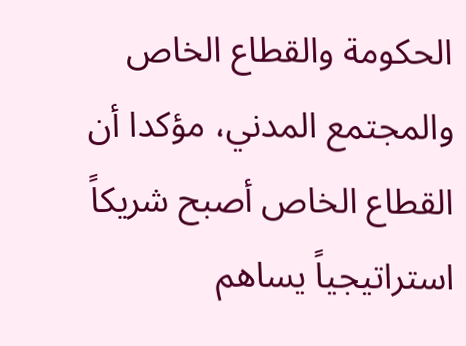الحكومة والقطاع الخاص والمجتمع المدني، مؤكدا أن القطاع الخاص أصبح شريكاً استراتيجياً يساهم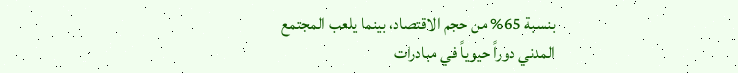بنسبة 65% من حجم الاقتصاد، بينما يلعب المجتمع المدني دوراً حيوياً في مبادرات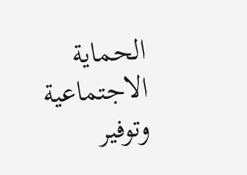الحماية الاجتماعية وتوفير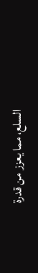السلع، مما يعزز من قدرة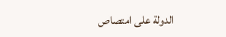الدولة على امتصاص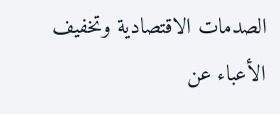الصدمات الاقتصادية وتخفيف الأعباء عن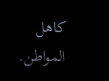كاهل المواطن.